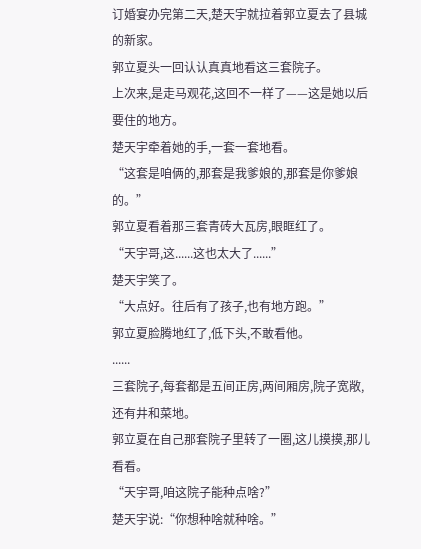订婚宴办完第二天,楚天宇就拉着郭立夏去了县城的新家。
郭立夏头一回认认真真地看这三套院子。
上次来,是走马观花,这回不一样了——这是她以后要住的地方。
楚天宇牵着她的手,一套一套地看。
“这套是咱俩的,那套是我爹娘的,那套是你爹娘的。”
郭立夏看着那三套青砖大瓦房,眼眶红了。
“天宇哥,这......这也太大了......”
楚天宇笑了。
“大点好。往后有了孩子,也有地方跑。”
郭立夏脸腾地红了,低下头,不敢看他。
......
三套院子,每套都是五间正房,两间厢房,院子宽敞,还有井和菜地。
郭立夏在自己那套院子里转了一圈,这儿摸摸,那儿看看。
“天宇哥,咱这院子能种点啥?”
楚天宇说:“你想种啥就种啥。”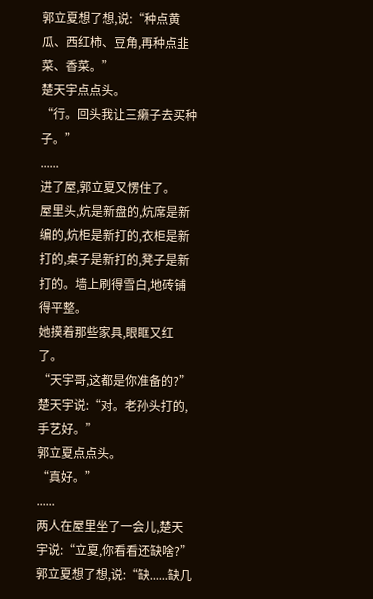郭立夏想了想,说:“种点黄瓜、西红柿、豆角,再种点韭菜、香菜。”
楚天宇点点头。
“行。回头我让三癞子去买种子。”
......
进了屋,郭立夏又愣住了。
屋里头,炕是新盘的,炕席是新编的,炕柜是新打的,衣柜是新打的,桌子是新打的,凳子是新打的。墙上刷得雪白,地砖铺得平整。
她摸着那些家具,眼眶又红了。
“天宇哥,这都是你准备的?”
楚天宇说:“对。老孙头打的,手艺好。”
郭立夏点点头。
“真好。”
......
两人在屋里坐了一会儿,楚天宇说:“立夏,你看看还缺啥?”
郭立夏想了想,说:“缺......缺几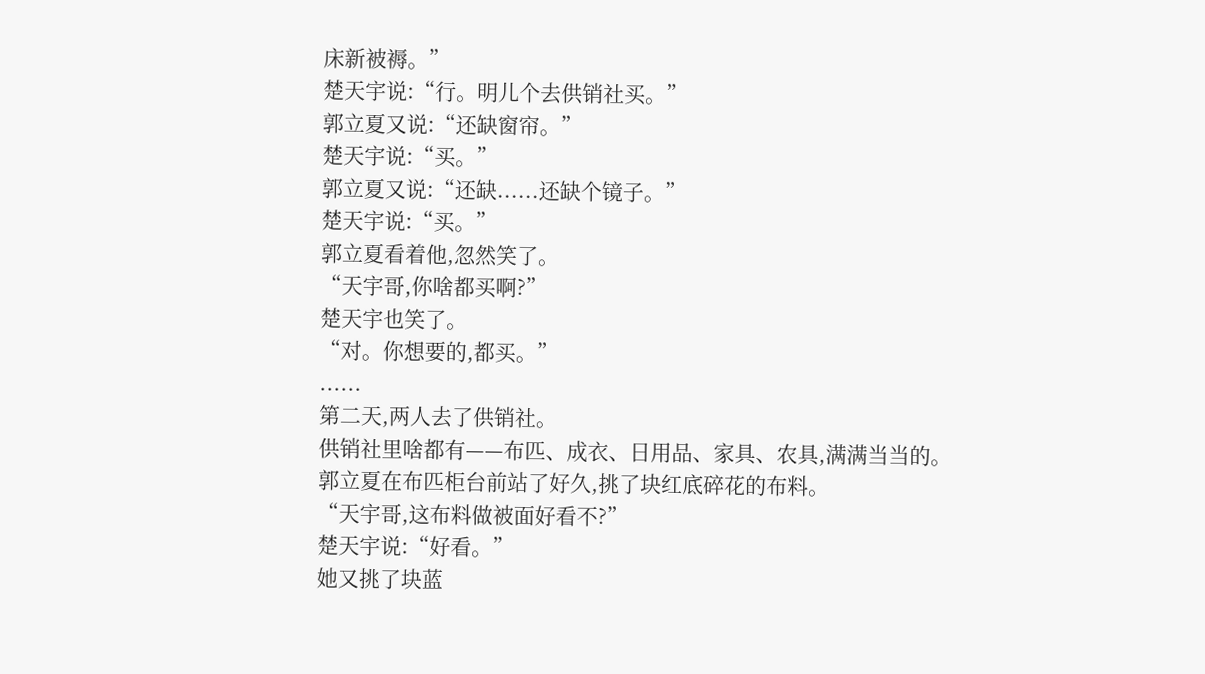床新被褥。”
楚天宇说:“行。明儿个去供销社买。”
郭立夏又说:“还缺窗帘。”
楚天宇说:“买。”
郭立夏又说:“还缺......还缺个镜子。”
楚天宇说:“买。”
郭立夏看着他,忽然笑了。
“天宇哥,你啥都买啊?”
楚天宇也笑了。
“对。你想要的,都买。”
......
第二天,两人去了供销社。
供销社里啥都有——布匹、成衣、日用品、家具、农具,满满当当的。
郭立夏在布匹柜台前站了好久,挑了块红底碎花的布料。
“天宇哥,这布料做被面好看不?”
楚天宇说:“好看。”
她又挑了块蓝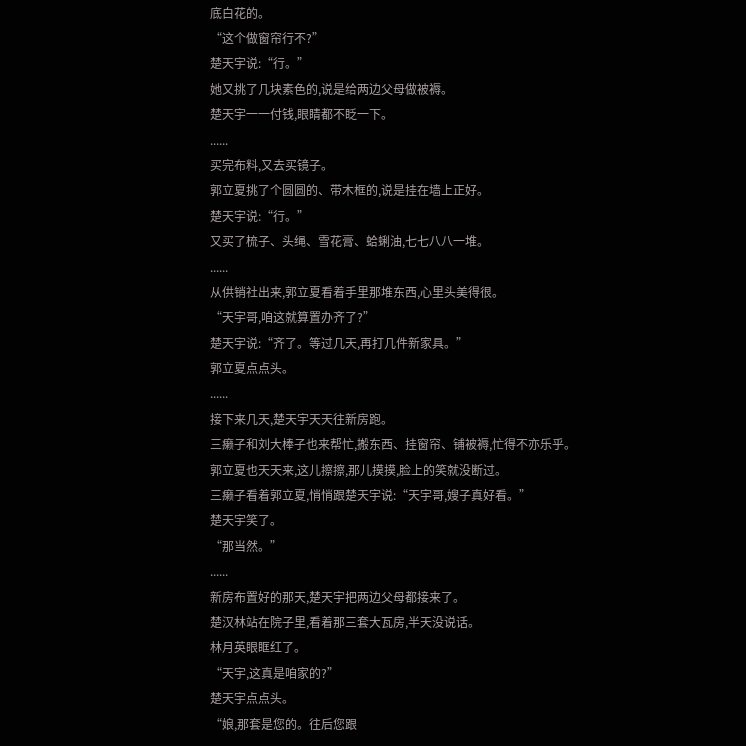底白花的。
“这个做窗帘行不?”
楚天宇说:“行。”
她又挑了几块素色的,说是给两边父母做被褥。
楚天宇一一付钱,眼睛都不眨一下。
......
买完布料,又去买镜子。
郭立夏挑了个圆圆的、带木框的,说是挂在墙上正好。
楚天宇说:“行。”
又买了梳子、头绳、雪花膏、蛤蜊油,七七八八一堆。
......
从供销社出来,郭立夏看着手里那堆东西,心里头美得很。
“天宇哥,咱这就算置办齐了?”
楚天宇说:“齐了。等过几天,再打几件新家具。”
郭立夏点点头。
......
接下来几天,楚天宇天天往新房跑。
三癞子和刘大棒子也来帮忙,搬东西、挂窗帘、铺被褥,忙得不亦乐乎。
郭立夏也天天来,这儿擦擦,那儿摸摸,脸上的笑就没断过。
三癞子看着郭立夏,悄悄跟楚天宇说:“天宇哥,嫂子真好看。”
楚天宇笑了。
“那当然。”
......
新房布置好的那天,楚天宇把两边父母都接来了。
楚汉林站在院子里,看着那三套大瓦房,半天没说话。
林月英眼眶红了。
“天宇,这真是咱家的?”
楚天宇点点头。
“娘,那套是您的。往后您跟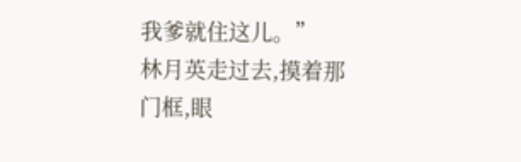我爹就住这儿。”
林月英走过去,摸着那门框,眼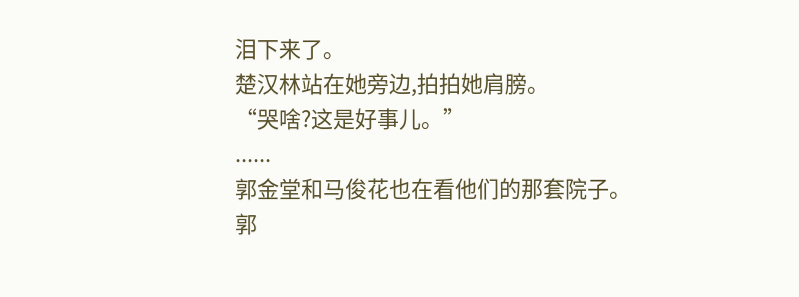泪下来了。
楚汉林站在她旁边,拍拍她肩膀。
“哭啥?这是好事儿。”
......
郭金堂和马俊花也在看他们的那套院子。
郭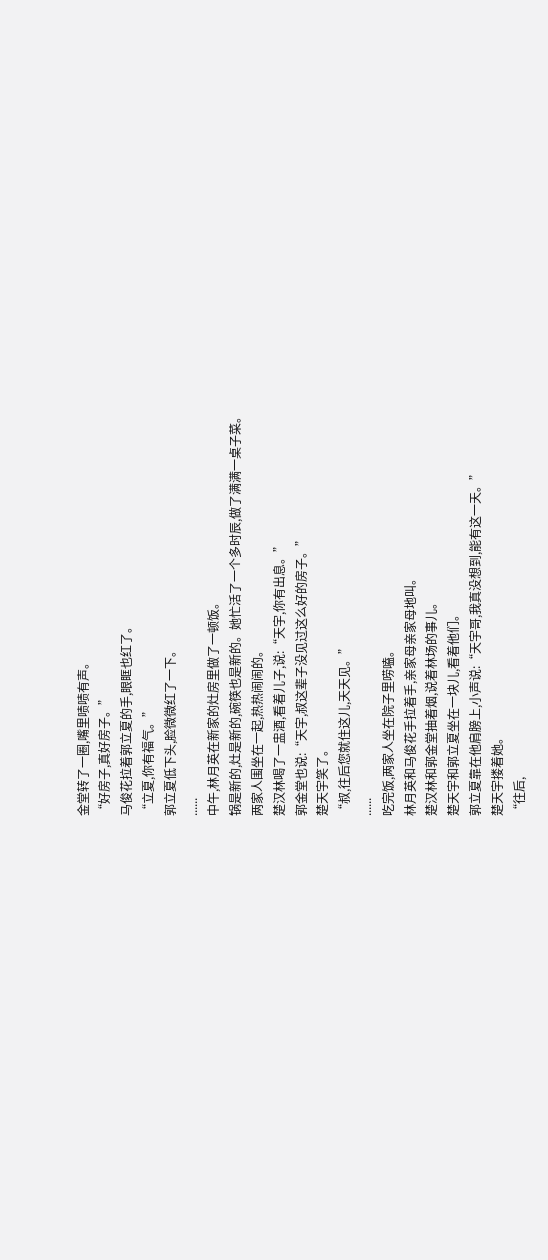金堂转了一圈,嘴里啧啧有声。
“好房子,真好房子。”
马俊花拉着郭立夏的手,眼眶也红了。
“立夏,你有福气。”
郭立夏低下头,脸微微红了一下。
......
中午,林月英在新家的灶房里做了一顿饭。
锅是新的,灶是新的,碗筷也是新的。她忙活了一个多时辰,做了满满一桌子菜。
两家人围坐在一起,热热闹闹的。
楚汉林喝了一盅酒,看着儿子,说:“天宇,你有出息。”
郭金堂也说:“天宇,叔这辈子没见过这么好的房子。”
楚天宇笑了。
“叔,往后您就住这儿,天天见。”
......
吃完饭,两家人坐在院子里唠嗑。
林月英和马俊花手拉着手,亲家母亲家母地叫。
楚汉林和郭金堂抽着烟,说着林场的事儿。
楚天宇和郭立夏坐在一块儿,看着他们。
郭立夏靠在他肩膀上,小声说:“天宇哥,我真没想到,能有这一天。”
楚天宇搂着她。
“往后,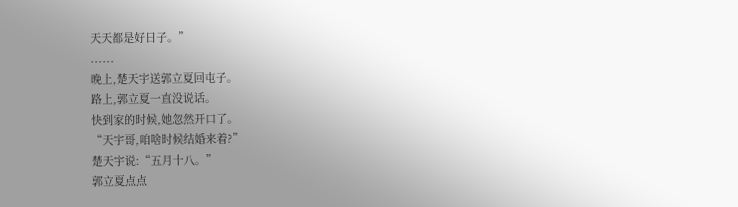天天都是好日子。”
......
晚上,楚天宇送郭立夏回屯子。
路上,郭立夏一直没说话。
快到家的时候,她忽然开口了。
“天宇哥,咱啥时候结婚来着?”
楚天宇说:“五月十八。”
郭立夏点点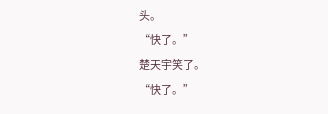头。
“快了。”
楚天宇笑了。
“快了。”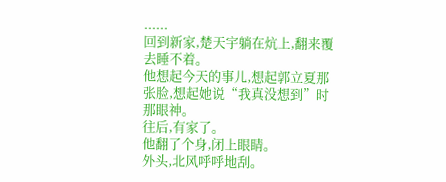......
回到新家,楚天宇躺在炕上,翻来覆去睡不着。
他想起今天的事儿,想起郭立夏那张脸,想起她说“我真没想到”时那眼神。
往后,有家了。
他翻了个身,闭上眼睛。
外头,北风呼呼地刮。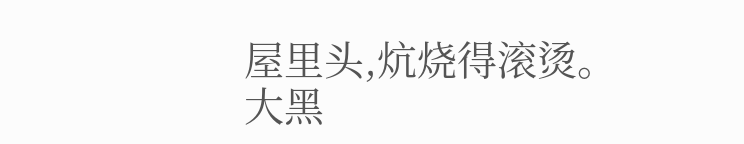屋里头,炕烧得滚烫。
大黑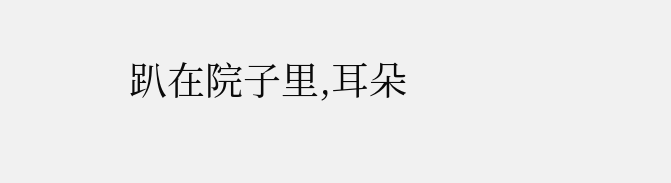趴在院子里,耳朵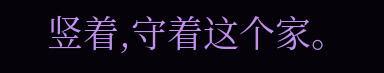竖着,守着这个家。